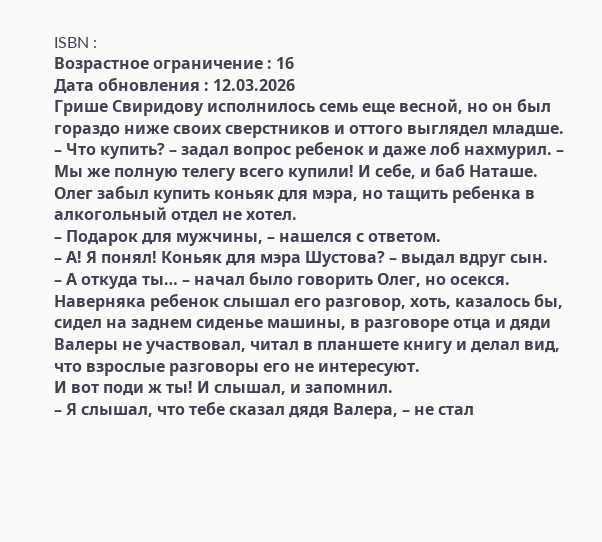ISBN :
Возрастное ограничение : 16
Дата обновления : 12.03.2026
Грише Свиридову исполнилось семь еще весной, но он был гораздо ниже своих сверстников и оттого выглядел младше.
– Что купить? – задал вопрос ребенок и даже лоб нахмурил. – Мы же полную телегу всего купили! И себе, и баб Наташе.
Олег забыл купить коньяк для мэра, но тащить ребенка в алкогольный отдел не хотел.
– Подарок для мужчины, – нашелся с ответом.
– А! Я понял! Коньяк для мэра Шустова? – выдал вдруг сын.
– А откуда ты… – начал было говорить Олег, но осекся.
Наверняка ребенок слышал его разговор, хоть, казалось бы, сидел на заднем сиденье машины, в разговоре отца и дяди Валеры не участвовал, читал в планшете книгу и делал вид, что взрослые разговоры его не интересуют.
И вот поди ж ты! И слышал, и запомнил.
– Я слышал, что тебе сказал дядя Валера, – не стал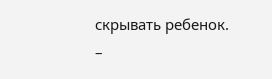скрывать ребенок.
–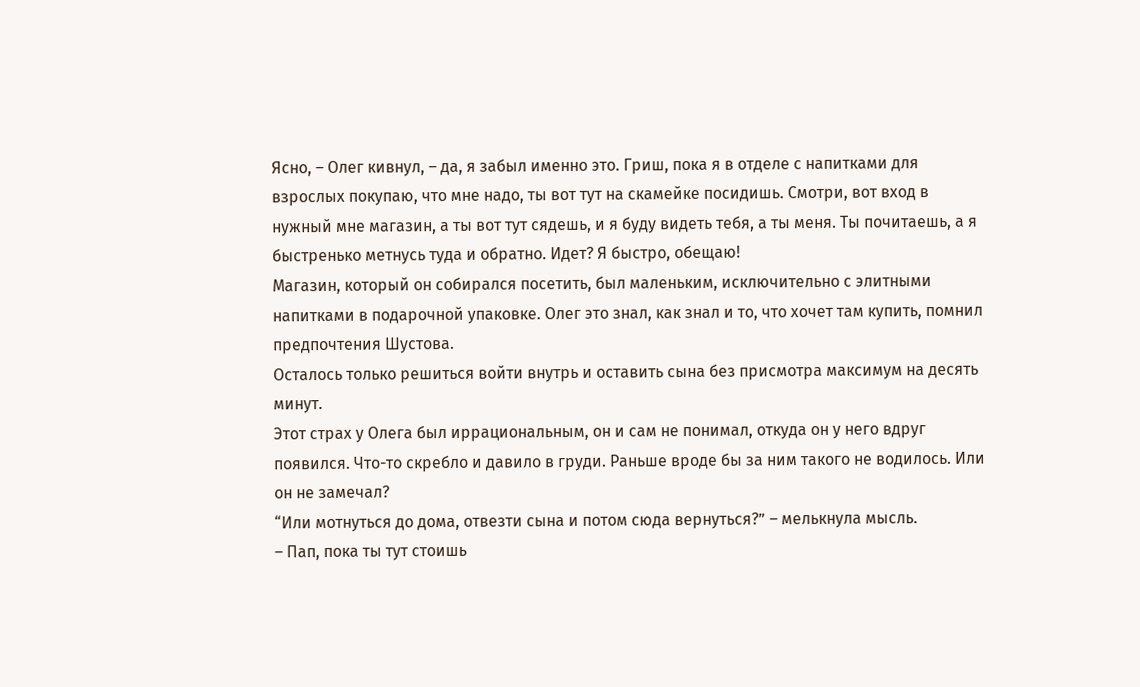Ясно, – Олег кивнул, – да, я забыл именно это. Гриш, пока я в отделе с напитками для взрослых покупаю, что мне надо, ты вот тут на скамейке посидишь. Смотри, вот вход в нужный мне магазин, а ты вот тут сядешь, и я буду видеть тебя, а ты меня. Ты почитаешь, а я быстренько метнусь туда и обратно. Идет? Я быстро, обещаю!
Магазин, который он собирался посетить, был маленьким, исключительно с элитными напитками в подарочной упаковке. Олег это знал, как знал и то, что хочет там купить, помнил предпочтения Шустова.
Осталось только решиться войти внутрь и оставить сына без присмотра максимум на десять минут.
Этот страх у Олега был иррациональным, он и сам не понимал, откуда он у него вдруг появился. Что-то скребло и давило в груди. Раньше вроде бы за ним такого не водилось. Или он не замечал?
“Или мотнуться до дома, отвезти сына и потом сюда вернуться?” – мелькнула мысль.
– Пап, пока ты тут стоишь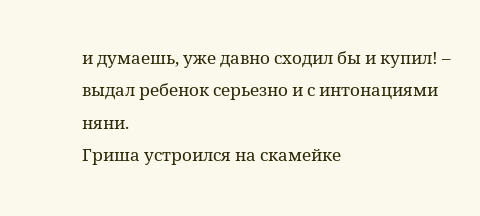и думаешь, уже давно сходил бы и купил! – выдал ребенок серьезно и с интонациями няни.
Гриша устроился на скамейке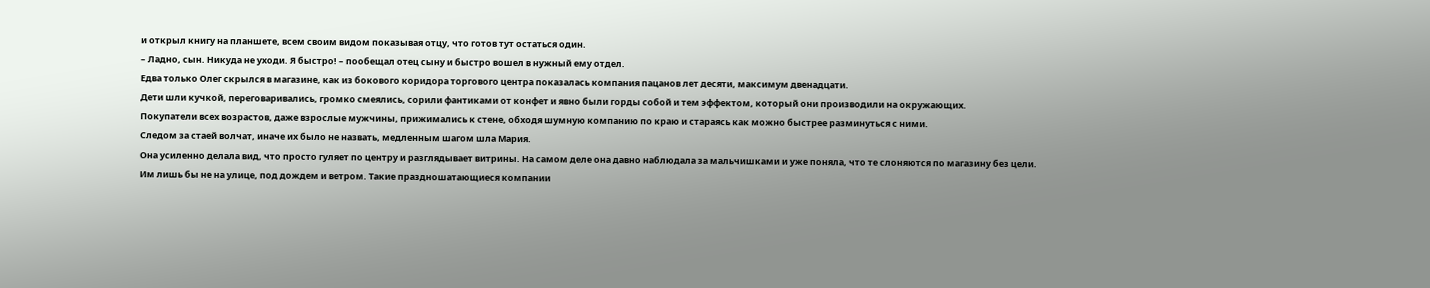и открыл книгу на планшете, всем своим видом показывая отцу, что готов тут остаться один.
– Ладно, сын. Никуда не уходи. Я быстро! – пообещал отец сыну и быстро вошел в нужный ему отдел.
Едва только Олег скрылся в магазине, как из бокового коридора торгового центра показалась компания пацанов лет десяти, максимум двенадцати.
Дети шли кучкой, переговаривались, громко смеялись, сорили фантиками от конфет и явно были горды собой и тем эффектом, который они производили на окружающих.
Покупатели всех возрастов, даже взрослые мужчины, прижимались к стене, обходя шумную компанию по краю и стараясь как можно быстрее разминуться с ними.
Следом за стаей волчат, иначе их было не назвать, медленным шагом шла Мария.
Она усиленно делала вид, что просто гуляет по центру и разглядывает витрины. На самом деле она давно наблюдала за мальчишками и уже поняла, что те слоняются по магазину без цели.
Им лишь бы не на улице, под дождем и ветром. Такие праздношатающиеся компании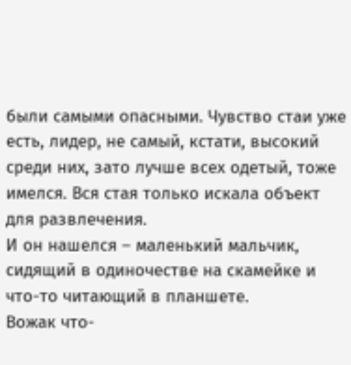были самыми опасными. Чувство стаи уже есть, лидер, не самый, кстати, высокий среди них, зато лучше всех одетый, тоже имелся. Вся стая только искала объект для развлечения.
И он нашелся – маленький мальчик, сидящий в одиночестве на скамейке и что-то читающий в планшете.
Вожак что-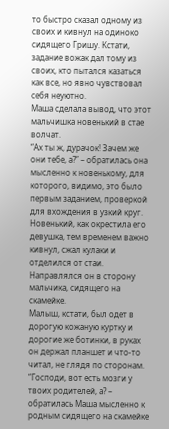то быстро сказал одному из своих и кивнул на одиноко сидящего Гришу. Кстати, задание вожак дал тому из своих, кто пытался казаться как все, но явно чувствовал себя неуютно.
Маша сделала вывод, что этот мальчишка новенький в стае волчат.
“Ах ты ж, дурачок! Зачем же они тебе, а?” – обратилась она мысленно к новенькому, для которого, видимо, это было первым заданием, проверкой для вхождения в узкий круг.
Новенький, как окрестила его девушка, тем временем важно кивнул, сжал кулаки и отделился от стаи. Направлялся он в сторону мальчика, сидящего на скамейке.
Малыш, кстати, был одет в дорогую кожаную куртку и дорогие же ботинки, в руках он держал планшет и что-то читал, не глядя по сторонам.
“Господи, вот есть мозги у твоих родителей, а? – обратилась Маша мысленно к родным сидящего на скамейке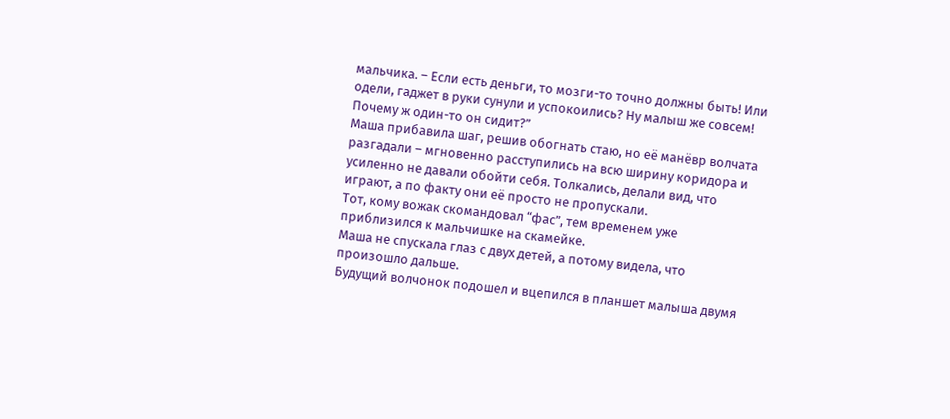мальчика. – Если есть деньги, то мозги-то точно должны быть! Или одели, гаджет в руки сунули и успокоились? Ну малыш же совсем! Почему ж один-то он сидит?”
Маша прибавила шаг, решив обогнать стаю, но её манёвр волчата разгадали – мгновенно расступились на всю ширину коридора и усиленно не давали обойти себя. Толкались, делали вид, что играют, а по факту они её просто не пропускали.
Тот, кому вожак скомандовал “фас”, тем временем уже приблизился к мальчишке на скамейке.
Маша не спускала глаз с двух детей, а потому видела, что произошло дальше.
Будущий волчонок подошел и вцепился в планшет малыша двумя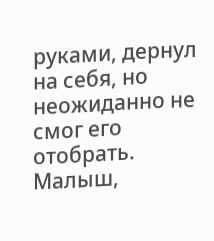руками, дернул на себя, но неожиданно не смог его отобрать.
Малыш,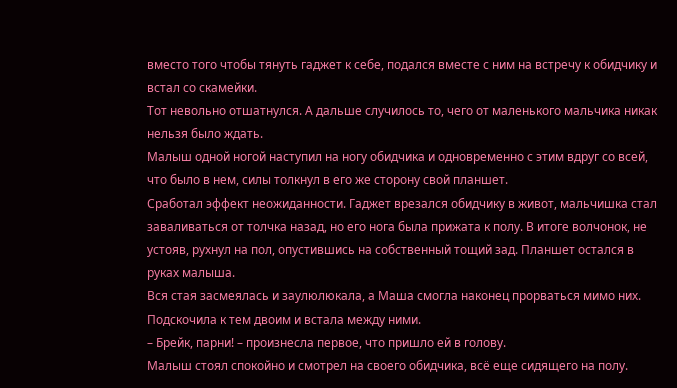вместо того чтобы тянуть гаджет к себе, подался вместе с ним на встречу к обидчику и встал со скамейки.
Тот невольно отшатнулся. А дальше случилось то, чего от маленького мальчика никак нельзя было ждать.
Малыш одной ногой наступил на ногу обидчика и одновременно с этим вдруг со всей, что было в нем, силы толкнул в его же сторону свой планшет.
Сработал эффект неожиданности. Гаджет врезался обидчику в живот, мальчишка стал заваливаться от толчка назад, но его нога была прижата к полу. В итоге волчонок, не устояв, рухнул на пол, опустившись на собственный тощий зад. Планшет остался в руках малыша.
Вся стая засмеялась и заулюлюкала, а Маша смогла наконец прорваться мимо них. Подскочила к тем двоим и встала между ними.
– Брейк, парни! – произнесла первое, что пришло ей в голову.
Малыш стоял спокойно и смотрел на своего обидчика, всё еще сидящего на полу.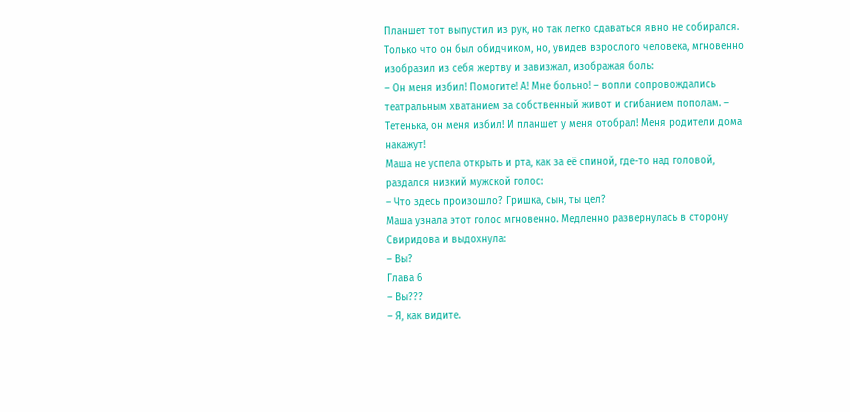Планшет тот выпустил из рук, но так легко сдаваться явно не собирался. Только что он был обидчиком, но, увидев взрослого человека, мгновенно изобразил из себя жертву и завизжал, изображая боль:
– Он меня избил! Помогите! А! Мне больно! – вопли сопровождались театральным хватанием за собственный живот и сгибанием пополам. – Тетенька, он меня избил! И планшет у меня отобрал! Меня родители дома накажут!
Маша не успела открыть и рта, как за её спиной, где-то над головой, раздался низкий мужской голос:
– Что здесь произошло? Гришка, сын, ты цел?
Маша узнала этот голос мгновенно. Медленно развернулась в сторону Свиридова и выдохнула:
– Вы?
Глава 6
– Вы???
– Я, как видите.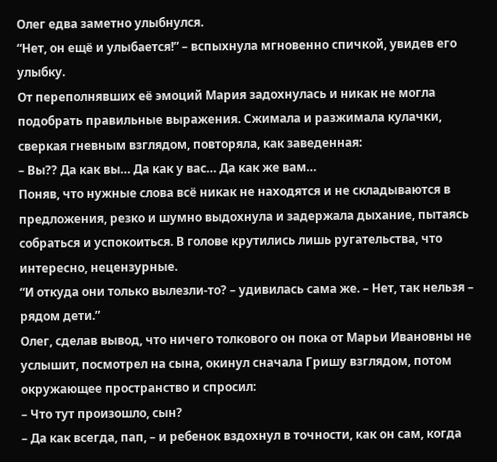Олег едва заметно улыбнулся.
“Нет, он ещё и улыбается!” – вспыхнула мгновенно спичкой, увидев его улыбку.
От переполнявших её эмоций Мария задохнулась и никак не могла подобрать правильные выражения. Сжимала и разжимала кулачки, сверкая гневным взглядом, повторяла, как заведенная:
– Вы?? Да как вы… Да как у вас… Да как же вам…
Поняв, что нужные слова всё никак не находятся и не складываются в предложения, резко и шумно выдохнула и задержала дыхание, пытаясь собраться и успокоиться. В голове крутились лишь ругательства, что интересно, нецензурные.
“И откуда они только вылезли-то? – удивилась сама же. – Нет, так нельзя – рядом дети.”
Олег, сделав вывод, что ничего толкового он пока от Марьи Ивановны не услышит, посмотрел на сына, окинул сначала Гришу взглядом, потом окружающее пространство и спросил:
– Что тут произошло, сын?
– Да как всегда, пап, – и ребенок вздохнул в точности, как он сам, когда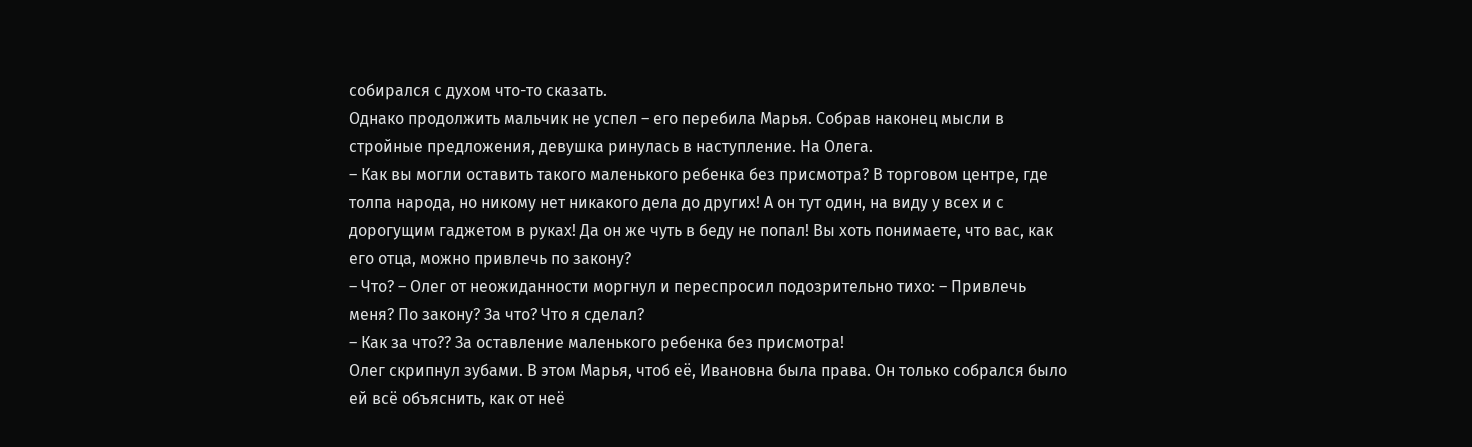собирался с духом что-то сказать.
Однако продолжить мальчик не успел – его перебила Марья. Собрав наконец мысли в стройные предложения, девушка ринулась в наступление. На Олега.
– Как вы могли оставить такого маленького ребенка без присмотра? В торговом центре, где толпа народа, но никому нет никакого дела до других! А он тут один, на виду у всех и с дорогущим гаджетом в руках! Да он же чуть в беду не попал! Вы хоть понимаете, что вас, как его отца, можно привлечь по закону?
– Что? – Олег от неожиданности моргнул и переспросил подозрительно тихо: – Привлечь меня? По закону? За что? Что я сделал?
– Как за что?? За оставление маленького ребенка без присмотра!
Олег скрипнул зубами. В этом Марья, чтоб её, Ивановна была права. Он только собрался было ей всё объяснить, как от неё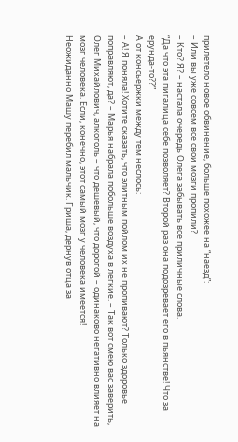прилетело новое обвинение, больше похожее на “наезд”:
– Или вы уже совсем все свои мозги пропили?
– Кто? Я? – настала очередь Олега забывать все приличные слова.
“Да что эта пигалица себе позволяет? Второй раз она подозревает его в пьянстве! Что за ерунда-то??”
А от консьержки между тем неслось:
– А! Я поняла! Хотите сказать, что элитным пойлом их не пропивают? Только здоровье поправляют, да? – Марья набрала побольше воздуха в легкие. – Так вот смею вас заверить, Олег Михайлович, алкоголь – что дешевый, что дорогой – одинаково негативно влияет на мозг человека. Если, конечно, этот самый мозг у человека имеется!
Неожиданно Машу перебил мальчик. Гриша, дернув отца за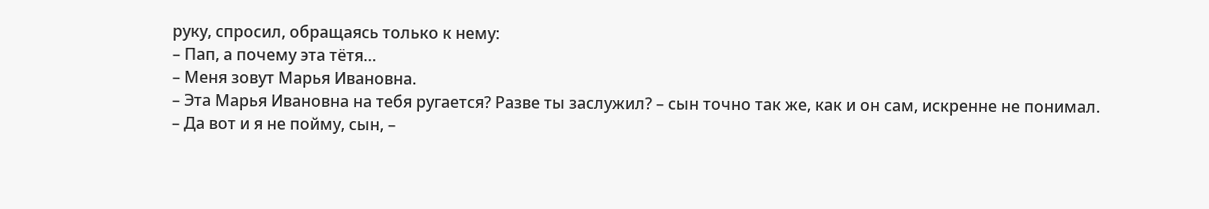руку, спросил, обращаясь только к нему:
– Пап, а почему эта тётя…
– Меня зовут Марья Ивановна.
– Эта Марья Ивановна на тебя ругается? Разве ты заслужил? – сын точно так же, как и он сам, искренне не понимал.
– Да вот и я не пойму, сын, –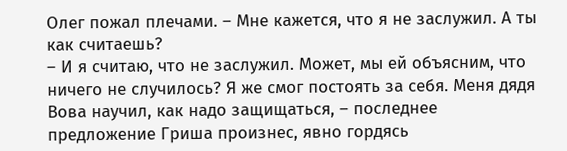Олег пожал плечами. – Мне кажется, что я не заслужил. А ты как считаешь?
– И я считаю, что не заслужил. Может, мы ей объясним, что ничего не случилось? Я же смог постоять за себя. Меня дядя Вова научил, как надо защищаться, – последнее предложение Гриша произнес, явно гордясь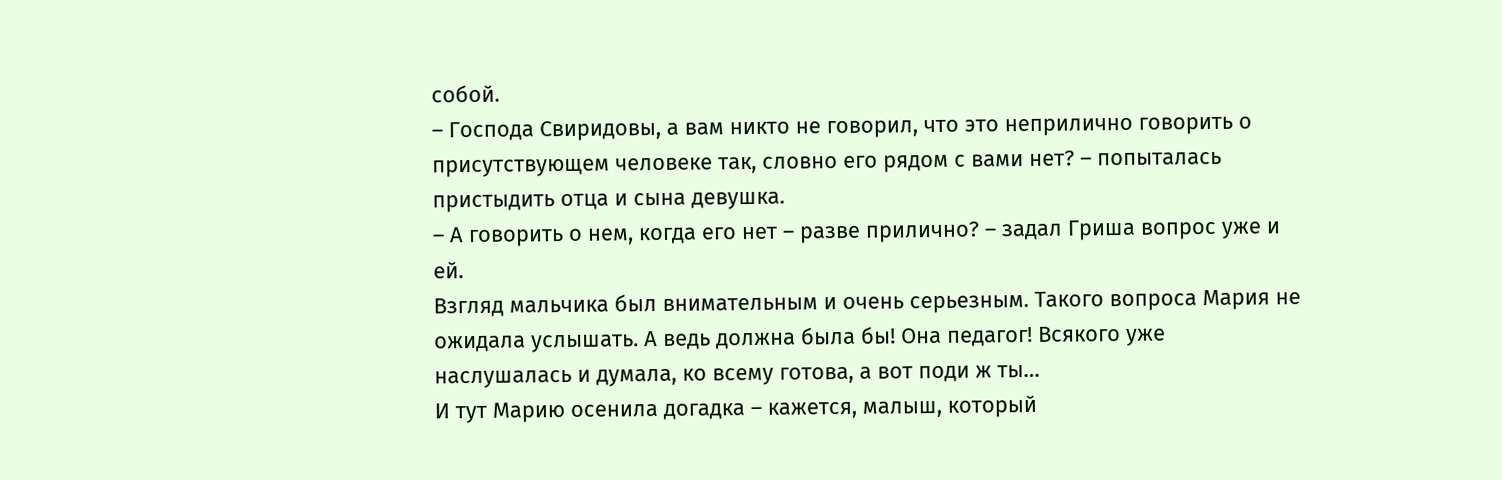собой.
– Господа Свиридовы, а вам никто не говорил, что это неприлично говорить о присутствующем человеке так, словно его рядом с вами нет? – попыталась пристыдить отца и сына девушка.
– А говорить о нем, когда его нет – разве прилично? – задал Гриша вопрос уже и ей.
Взгляд мальчика был внимательным и очень серьезным. Такого вопроса Мария не ожидала услышать. А ведь должна была бы! Она педагог! Всякого уже наслушалась и думала, ко всему готова, а вот поди ж ты…
И тут Марию осенила догадка – кажется, малыш, который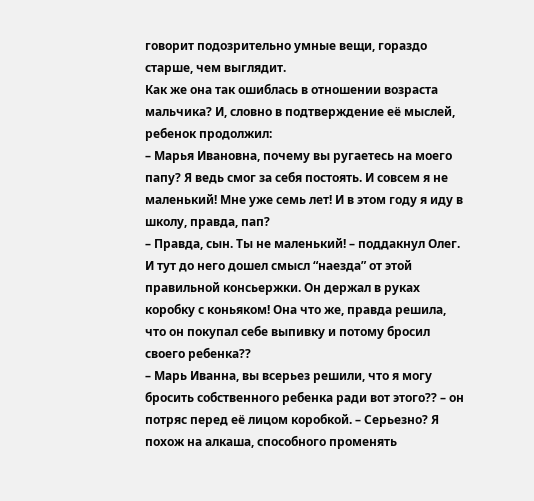говорит подозрительно умные вещи, гораздо старше, чем выглядит.
Как же она так ошиблась в отношении возраста мальчика? И, словно в подтверждение её мыслей, ребенок продолжил:
– Марья Ивановна, почему вы ругаетесь на моего папу? Я ведь смог за себя постоять. И совсем я не маленький! Мне уже семь лет! И в этом году я иду в школу, правда, пап?
– Правда, сын. Ты не маленький! – поддакнул Олег.
И тут до него дошел смысл “наезда” от этой правильной консьержки. Он держал в руках коробку с коньяком! Она что же, правда решила, что он покупал себе выпивку и потому бросил своего ребенка??
– Марь Иванна, вы всерьез решили, что я могу бросить собственного ребенка ради вот этого?? – он потряс перед её лицом коробкой. – Серьезно? Я похож на алкаша, способного променять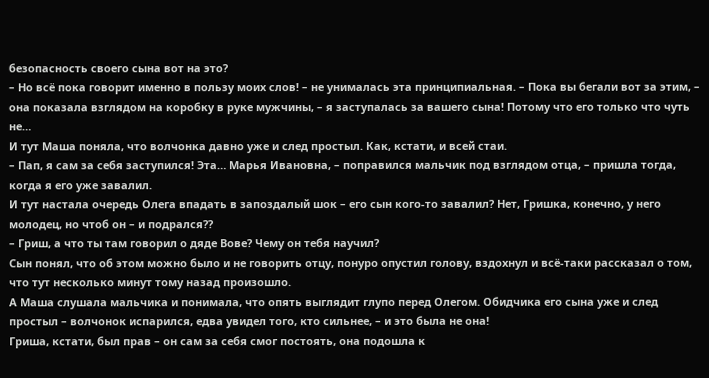безопасность своего сына вот на это?
– Но всё пока говорит именно в пользу моих слов! – не унималась эта принципиальная. – Пока вы бегали вот за этим, – она показала взглядом на коробку в руке мужчины, – я заступалась за вашего сына! Потому что его только что чуть не…
И тут Маша поняла, что волчонка давно уже и след простыл. Как, кстати, и всей стаи.
– Пап, я сам за себя заступился! Эта… Марья Ивановна, – поправился мальчик под взглядом отца, – пришла тогда, когда я его уже завалил.
И тут настала очередь Олега впадать в запоздалый шок – его сын кого-то завалил? Нет, Гришка, конечно, у него молодец, но чтоб он – и подрался??
– Гриш, а что ты там говорил о дяде Вове? Чему он тебя научил?
Сын понял, что об этом можно было и не говорить отцу, понуро опустил голову, вздохнул и всё-таки рассказал о том, что тут несколько минут тому назад произошло.
А Маша слушала мальчика и понимала, что опять выглядит глупо перед Олегом. Обидчика его сына уже и след простыл – волчонок испарился, едва увидел того, кто сильнее, – и это была не она!
Гриша, кстати, был прав – он сам за себя смог постоять, она подошла к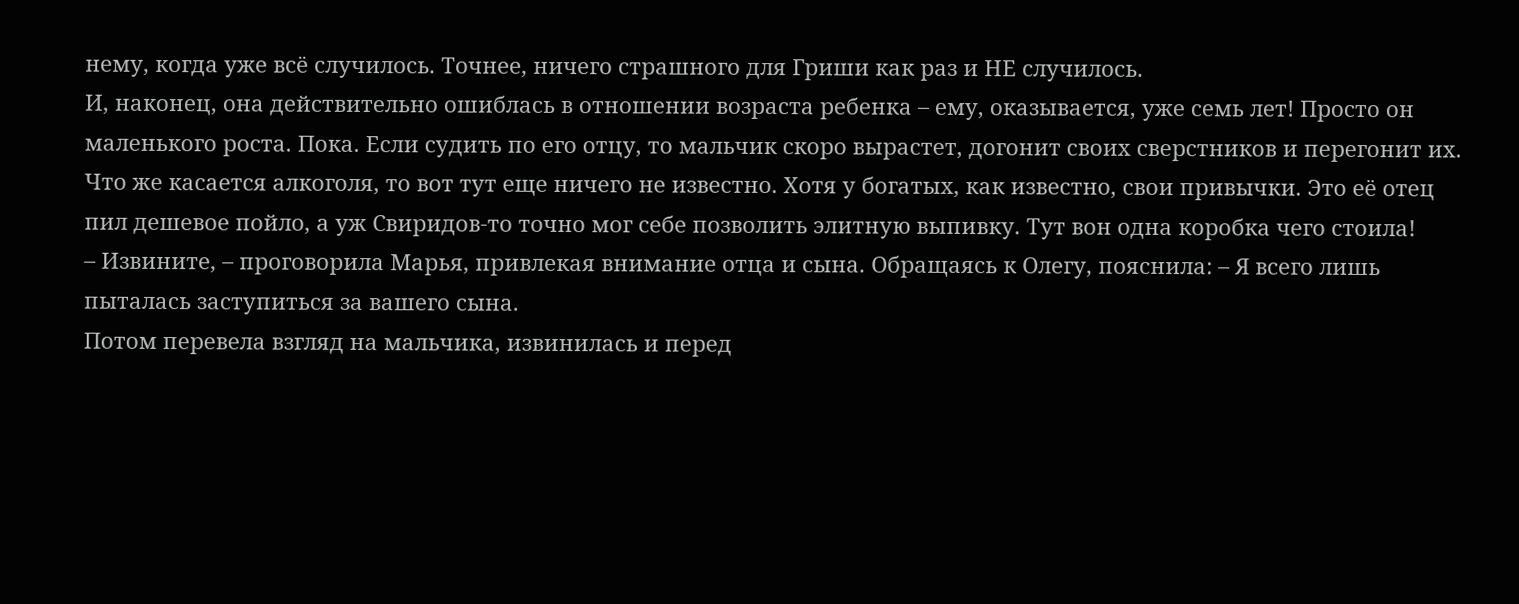нему, когда уже всё случилось. Точнее, ничего страшного для Гриши как раз и НЕ случилось.
И, наконец, она действительно ошиблась в отношении возраста ребенка – ему, оказывается, уже семь лет! Просто он маленького роста. Пока. Если судить по его отцу, то мальчик скоро вырастет, догонит своих сверстников и перегонит их.
Что же касается алкоголя, то вот тут еще ничего не известно. Хотя у богатых, как известно, свои привычки. Это её отец пил дешевое пойло, а уж Свиридов-то точно мог себе позволить элитную выпивку. Тут вон одна коробка чего стоила!
– Извините, – проговорила Марья, привлекая внимание отца и сына. Обращаясь к Олегу, пояснила: – Я всего лишь пыталась заступиться за вашего сына.
Потом перевела взгляд на мальчика, извинилась и перед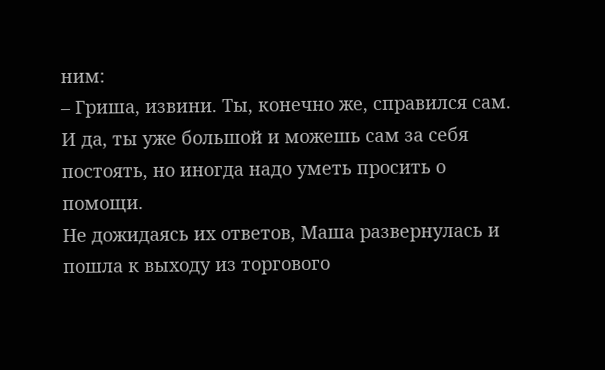ним:
– Гриша, извини. Ты, конечно же, справился сам. И да, ты уже большой и можешь сам за себя постоять, но иногда надо уметь просить о помощи.
Не дожидаясь их ответов, Маша развернулась и пошла к выходу из торгового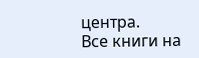центра.
Все книги на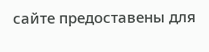сайте предоставены для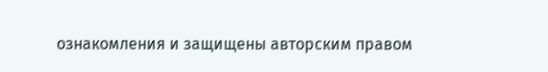ознакомления и защищены авторским правом